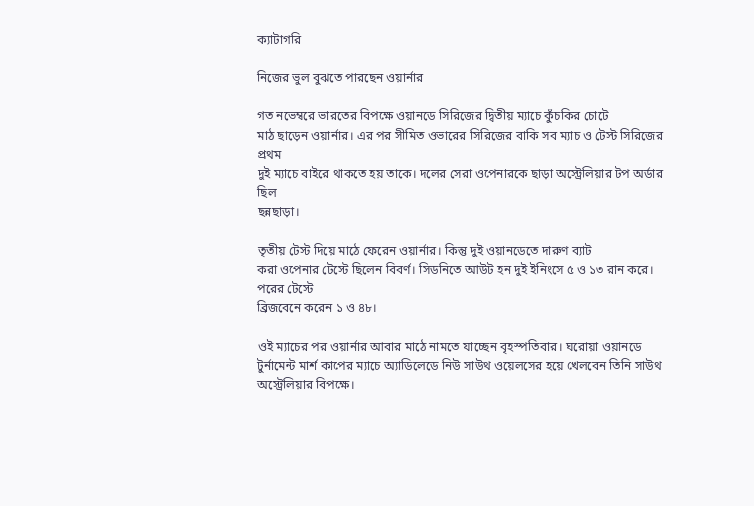ক্যাটাগরি

নিজের ভুল বুঝতে পারছেন ওয়ার্নার

গত নভেম্বরে ভারতের বিপক্ষে ওয়ানডে সিরিজের দ্বিতীয় ম্যাচে কুঁচকির চোটে
মাঠ ছাড়েন ওয়ার্নার। এর পর সীমিত ওভারের সিরিজের বাকি সব ম্যাচ ও টেস্ট সিরিজের প্রথম
দুই ম্যাচে বাইরে থাকতে হয় তাকে। দলের সেরা ওপেনারকে ছাড়া অস্ট্রেলিয়ার টপ অর্ডার ছিল
ছন্নছাড়া।

তৃতীয় টেস্ট দিয়ে মাঠে ফেরেন ওয়ার্নার। কিন্তু দুই ওয়ানডেতে দারুণ ব্যাট
করা ওপেনার টেস্টে ছিলেন বিবর্ণ। সিডনিতে আউট হন দুই ইনিংসে ৫ ও ১৩ রান করে। পরের টেস্টে
ব্রিজবেনে করেন ১ ও ৪৮।

ওই ম্যাচের পর ওয়ার্নার আবার মাঠে নামতে যাচ্ছেন বৃহস্পতিবার। ঘরোয়া ওয়ানডে
টুর্নামেন্ট মার্শ কাপের ম্যাচে অ্যাডিলেডে নিউ সাউথ ওয়েলসের হয়ে খেলবেন তিনি সাউথ
অস্ট্রেলিয়ার বিপক্ষে।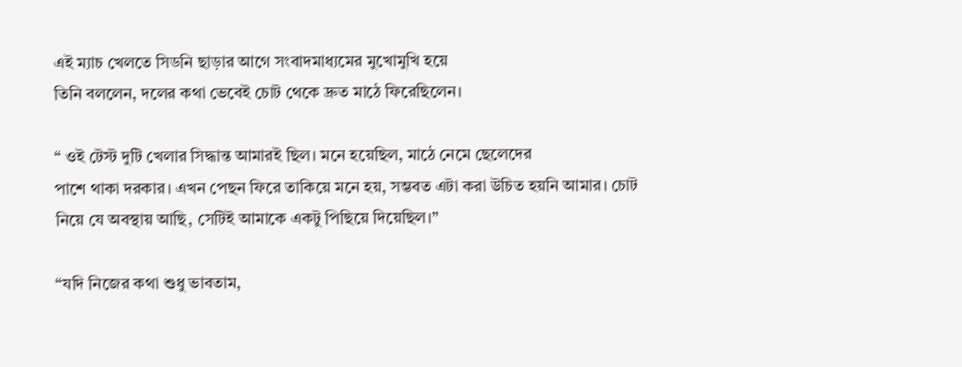এই ম্যাচ খেলতে সিডনি ছাড়ার আগে সংবাদমাধ্যমের মুখোমুখি হয়ে
তিনি বললেন, দলের কথা ভেবেই চোট থেকে দ্রুত মাঠে ফিরেছিলেন।

“ ওই টেস্ট দুটি খেলার সিদ্ধান্ত আমারই ছিল। মনে হয়েছিল, মাঠে নেমে ছেলেদের
পাশে থাকা দরকার। এখন পেছন ফিরে তাকিয়ে মনে হয়, সম্ভবত এটা করা উচিত হয়নি আমার। চোট
নিয়ে যে অবস্থায় আছি, সেটিই আমাকে একটু পিছিয়ে দিয়েছিল।”

“যদি নিজের কথা শুধু ভাবতাম,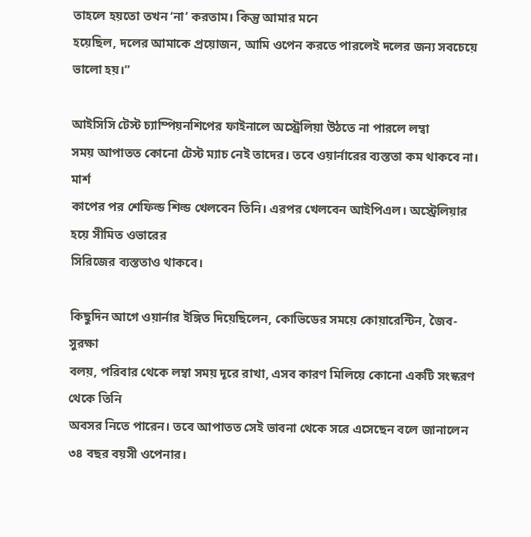তাহলে হয়তো তখন ‘না’ করতাম। কিন্তু আমার মনে
হয়েছিল, দলের আমাকে প্রয়োজন, আমি ওপেন করতে পারলেই দলের জন্য সবচেয়ে ভালো হয়।”

আইসিসি টেস্ট চ্যাম্পিয়নশিপের ফাইনালে অস্ট্রেলিয়া উঠতে না পারলে লম্বা
সময় আপাতত কোনো টেস্ট ম্যাচ নেই তাদের। তবে ওয়ার্নারের ব্যস্ততা কম থাকবে না। মার্শ
কাপের পর শেফিল্ড শিল্ড খেলবেন তিনি। এরপর খেলবেন আইপিএল। অস্ট্রেলিয়ার হয়ে সীমিত ওভারের
সিরিজের ব্যস্ততাও থাকবে।

কিছুদিন আগে ওয়ার্নার ইঙ্গিত দিয়েছিলেন, কোভিডের সময়ে কোয়ারেন্টিন, জৈব-সুরক্ষা
বলয়, পরিবার থেকে লম্বা সময় দূরে রাখা, এসব কারণ মিলিয়ে কোনো একটি সংস্করণ থেকে তিনি
অবসর নিতে পারেন। তবে আপাতত সেই ভাবনা থেকে সরে এসেছেন বলে জানালেন ৩৪ বছর বয়সী ওপেনার।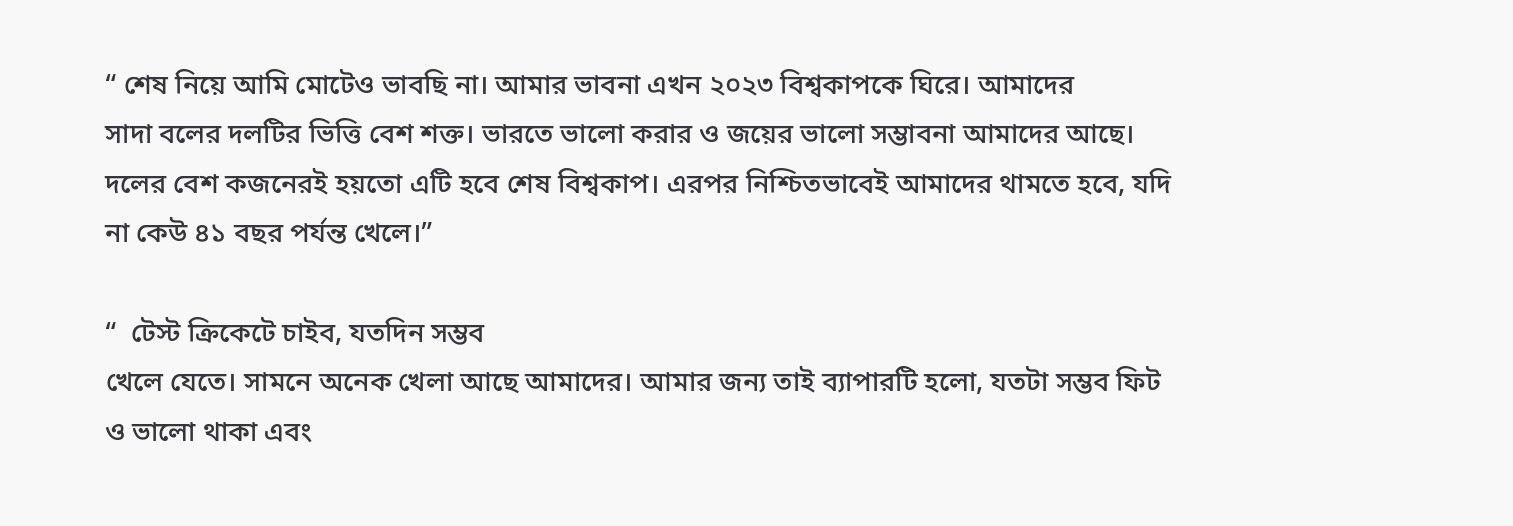“ শেষ নিয়ে আমি মোটেও ভাবছি না। আমার ভাবনা এখন ২০২৩ বিশ্বকাপকে ঘিরে। আমাদের
সাদা বলের দলটির ভিত্তি বেশ শক্ত। ভারতে ভালো করার ও জয়ের ভালো সম্ভাবনা আমাদের আছে।
দলের বেশ কজনেরই হয়তো এটি হবে শেষ বিশ্বকাপ। এরপর নিশ্চিতভাবেই আমাদের থামতে হবে, যদি
না কেউ ৪১ বছর পর্যন্ত খেলে।”

“  টেস্ট ক্রিকেটে চাইব, যতদিন সম্ভব
খেলে যেতে। সামনে অনেক খেলা আছে আমাদের। আমার জন্য তাই ব্যাপারটি হলো, যতটা সম্ভব ফিট
ও ভালো থাকা এবং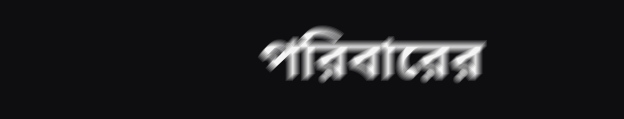পরিবারের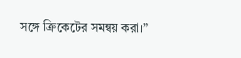সঙ্গে ক্রিকেটের সমন্বয় করা।”